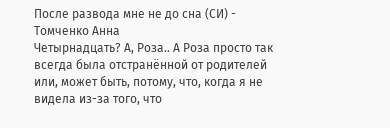После развода мне не до сна (СИ) - Томченко Анна
Четырнадцать? А, Роза.. А Роза просто так всегда была отстранённой от родителей или, может быть, потому, что, когда я не видела из-за того, что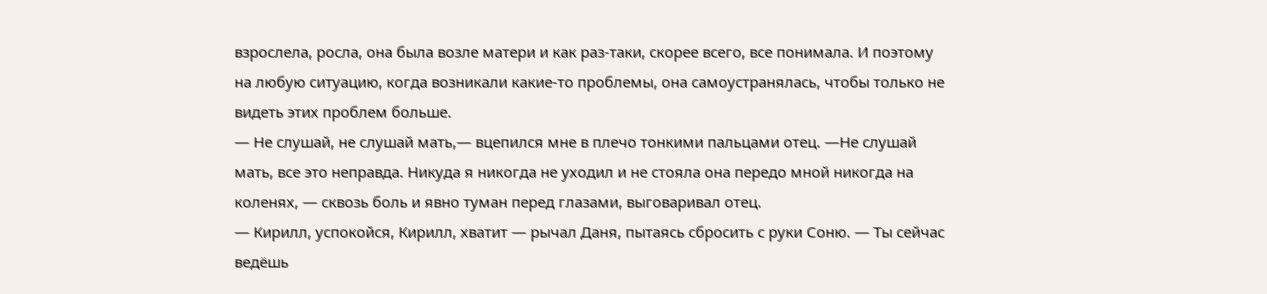взрослела, росла, она была возле матери и как раз-таки, скорее всего, все понимала. И поэтому на любую ситуацию, когда возникали какие-то проблемы, она самоустранялась, чтобы только не видеть этих проблем больше.
— Не слушай, не слушай мать,— вцепился мне в плечо тонкими пальцами отец. —Не слушай мать, все это неправда. Никуда я никогда не уходил и не стояла она передо мной никогда на коленях, — сквозь боль и явно туман перед глазами, выговаривал отец.
— Кирилл, успокойся, Кирилл, хватит — рычал Даня, пытаясь сбросить с руки Соню. — Ты сейчас ведёшь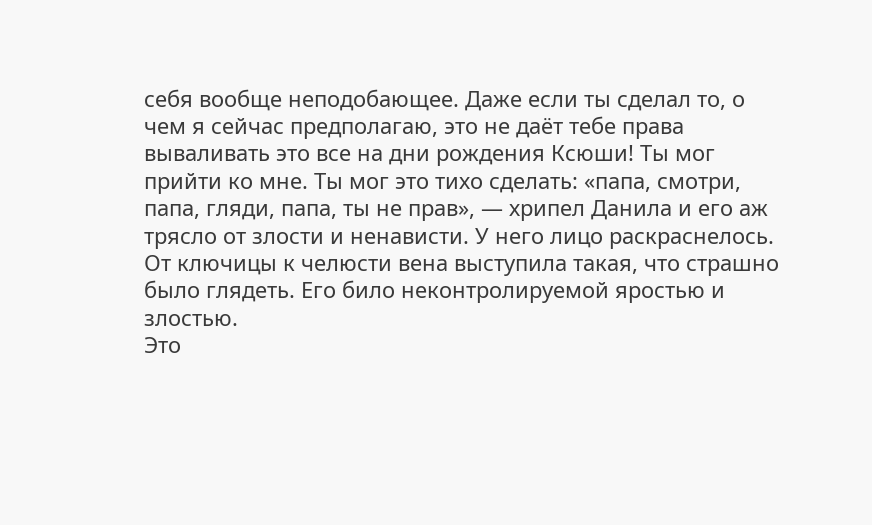себя вообще неподобающее. Даже если ты сделал то, о чем я сейчас предполагаю, это не даёт тебе права вываливать это все на дни рождения Ксюши! Ты мог прийти ко мне. Ты мог это тихо сделать: «папа, смотри, папа, гляди, папа, ты не прав», — хрипел Данила и его аж трясло от злости и ненависти. У него лицо раскраснелось. От ключицы к челюсти вена выступила такая, что страшно было глядеть. Его било неконтролируемой яростью и злостью.
Это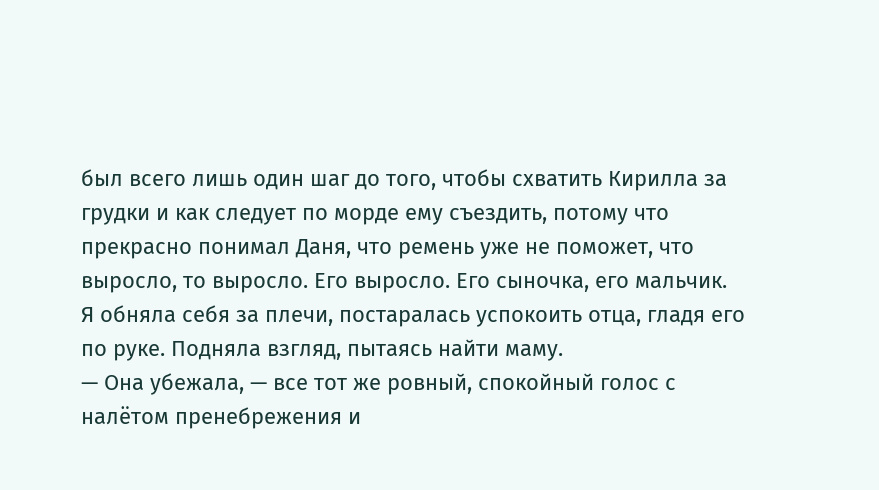был всего лишь один шаг до того, чтобы схватить Кирилла за грудки и как следует по морде ему съездить, потому что прекрасно понимал Даня, что ремень уже не поможет, что выросло, то выросло. Его выросло. Его сыночка, его мальчик.
Я обняла себя за плечи, постаралась успокоить отца, гладя его по руке. Подняла взгляд, пытаясь найти маму.
— Она убежала, — все тот же ровный, спокойный голос с налётом пренебрежения и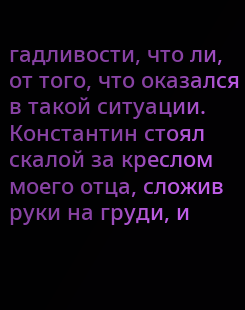гадливости, что ли, от того, что оказался в такой ситуации. Константин стоял скалой за креслом моего отца, сложив руки на груди, и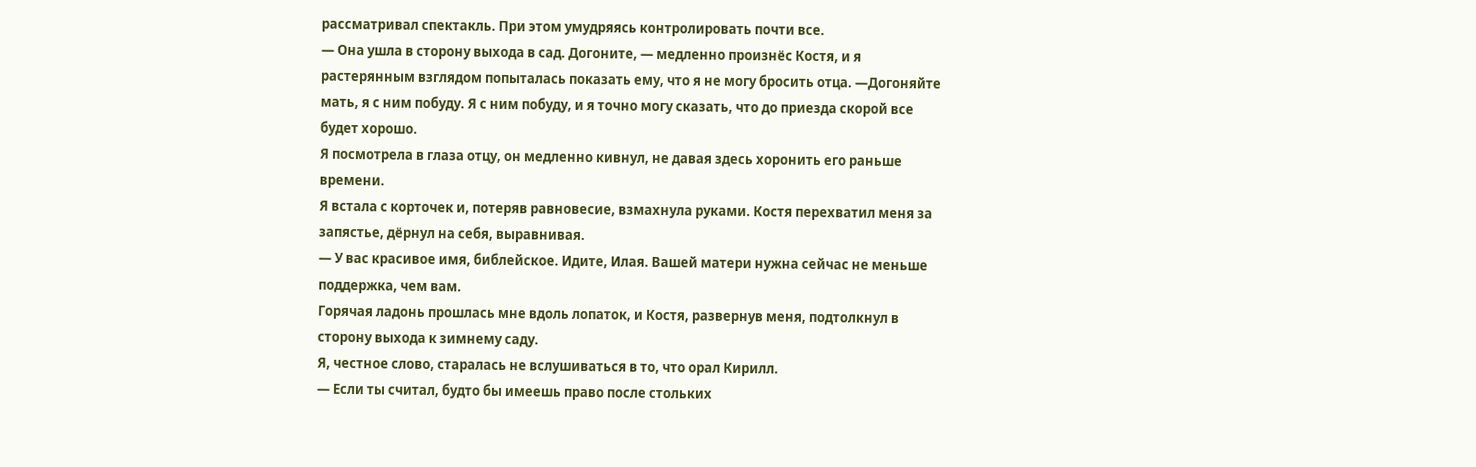рассматривал спектакль. При этом умудряясь контролировать почти все.
— Она ушла в сторону выхода в сад. Догоните, — медленно произнёс Костя, и я растерянным взглядом попыталась показать ему, что я не могу бросить отца. —Догоняйте мать, я с ним побуду. Я с ним побуду, и я точно могу сказать, что до приезда скорой все будет хорошо.
Я посмотрела в глаза отцу, он медленно кивнул, не давая здесь хоронить его раньше времени.
Я встала с корточек и, потеряв равновесие, взмахнула руками. Костя перехватил меня за запястье, дёрнул на себя, выравнивая.
— У вас красивое имя, библейское. Идите, Илая. Вашей матери нужна сейчас не меньше поддержка, чем вам.
Горячая ладонь прошлась мне вдоль лопаток, и Костя, развернув меня, подтолкнул в сторону выхода к зимнему саду.
Я, честное слово, старалась не вслушиваться в то, что орал Кирилл.
— Если ты считал, будто бы имеешь право после стольких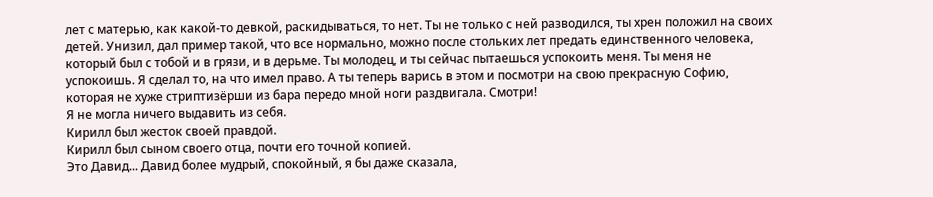лет с матерью, как какой-то девкой, раскидываться, то нет. Ты не только с ней разводился, ты хрен положил на своих детей. Унизил, дал пример такой, что все нормально, можно после стольких лет предать единственного человека, который был с тобой и в грязи, и в дерьме. Ты молодец, и ты сейчас пытаешься успокоить меня. Ты меня не успокоишь. Я сделал то, на что имел право. А ты теперь варись в этом и посмотри на свою прекрасную Софию, которая не хуже стриптизёрши из бара передо мной ноги раздвигала. Смотри!
Я не могла ничего выдавить из себя.
Кирилл был жесток своей правдой.
Кирилл был сыном своего отца, почти его точной копией.
Это Давид... Давид более мудрый, спокойный, я бы даже сказала,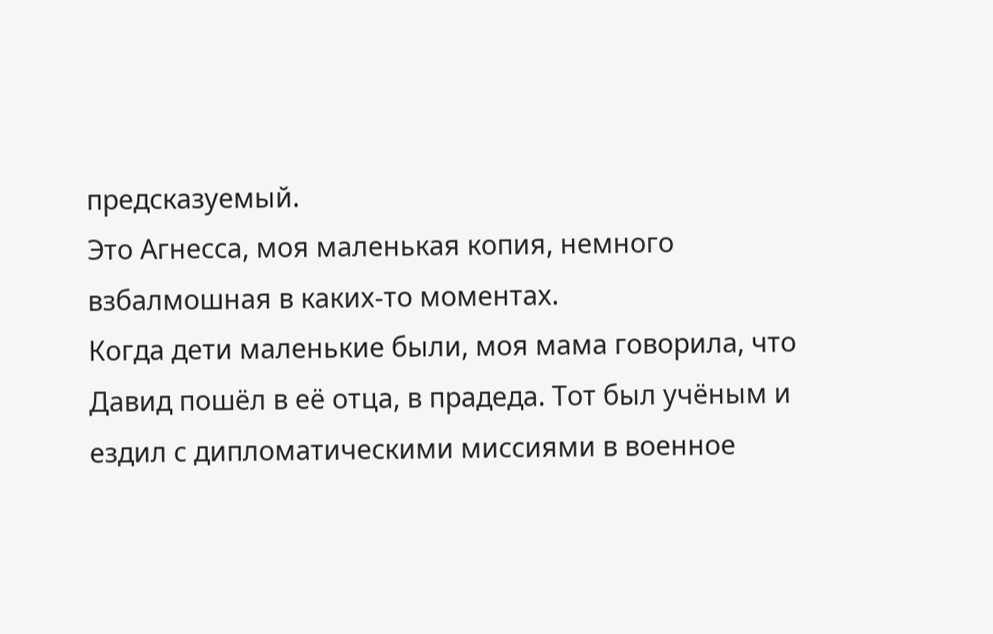предсказуемый.
Это Агнесса, моя маленькая копия, немного взбалмошная в каких-то моментах.
Когда дети маленькие были, моя мама говорила, что Давид пошёл в её отца, в прадеда. Тот был учёным и ездил с дипломатическими миссиями в военное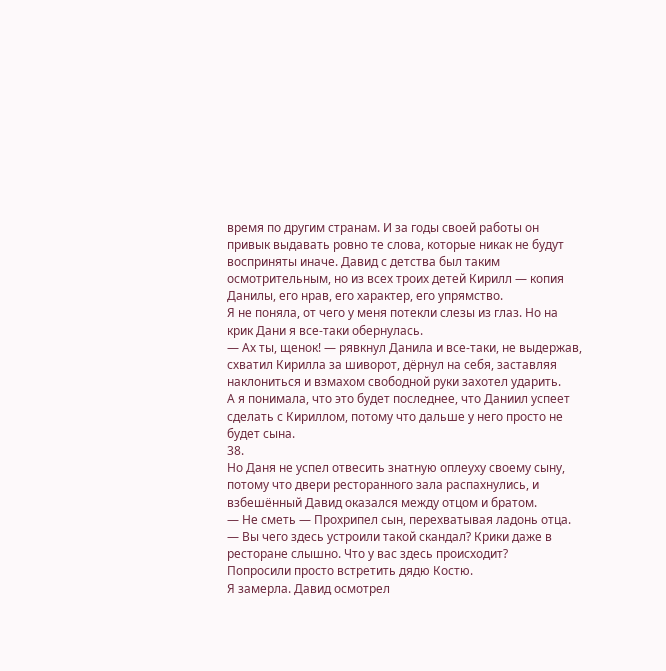время по другим странам. И за годы своей работы он привык выдавать ровно те слова, которые никак не будут восприняты иначе. Давид с детства был таким осмотрительным, но из всех троих детей Кирилл — копия Данилы, его нрав, его характер, его упрямство.
Я не поняла, от чего у меня потекли слезы из глаз. Но на крик Дани я все-таки обернулась.
— Ах ты, щенок! — рявкнул Данила и все-таки, не выдержав, схватил Кирилла за шиворот, дёрнул на себя, заставляя наклониться и взмахом свободной руки захотел ударить.
А я понимала, что это будет последнее, что Даниил успеет сделать с Кириллом, потому что дальше у него просто не будет сына.
38.
Но Даня не успел отвесить знатную оплеуху своему сыну, потому что двери ресторанного зала распахнулись, и взбешённый Давид оказался между отцом и братом.
— Не сметь — Прохрипел сын, перехватывая ладонь отца. — Вы чего здесь устроили такой скандал? Крики даже в ресторане слышно. Что у вас здесь происходит?
Попросили просто встретить дядю Костю.
Я замерла. Давид осмотрел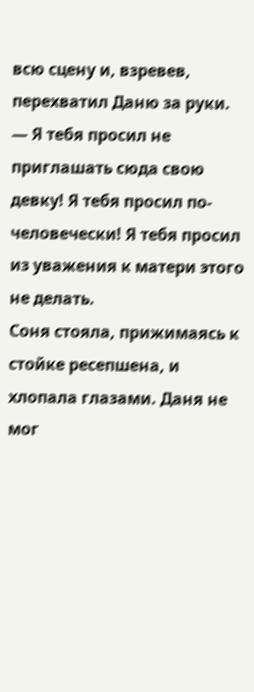всю сцену и, взревев, перехватил Даню за руки.
— Я тебя просил не приглашать сюда свою девку! Я тебя просил по-человечески! Я тебя просил из уважения к матери этого не делать.
Соня стояла, прижимаясь к стойке ресепшена, и хлопала глазами. Даня не мог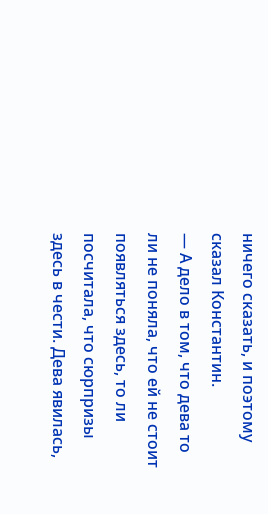ничего сказать, и поэтому сказал Константин.
— А дело в том, что дева то ли не поняла, что ей не стоит появляться здесь, то ли посчитала, что сюрпризы здесь в чести. Дева явилась,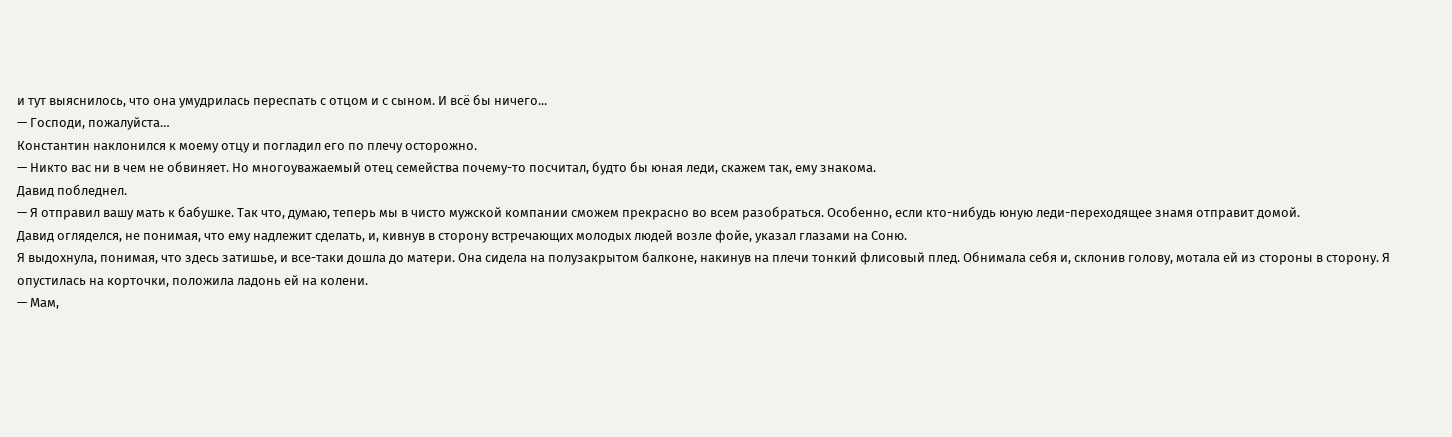и тут выяснилось, что она умудрилась переспать с отцом и с сыном. И всё бы ничего...
— Господи, пожалуйста…
Константин наклонился к моему отцу и погладил его по плечу осторожно.
— Никто вас ни в чем не обвиняет. Но многоуважаемый отец семейства почему-то посчитал, будто бы юная леди, скажем так, ему знакома.
Давид побледнел.
— Я отправил вашу мать к бабушке. Так что, думаю, теперь мы в чисто мужской компании сможем прекрасно во всем разобраться. Особенно, если кто-нибудь юную леди-переходящее знамя отправит домой.
Давид огляделся, не понимая, что ему надлежит сделать, и, кивнув в сторону встречающих молодых людей возле фойе, указал глазами на Соню.
Я выдохнула, понимая, что здесь затишье, и все-таки дошла до матери. Она сидела на полузакрытом балконе, накинув на плечи тонкий флисовый плед. Обнимала себя и, склонив голову, мотала ей из стороны в сторону. Я опустилась на корточки, положила ладонь ей на колени.
— Мам,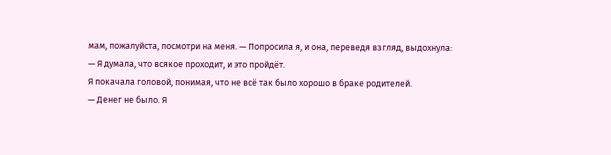мам, пожалуйста, посмотри на меня. — Попросила я, и она, переведя взгляд, выдохнула:
— Я думала, что всякое проходит, и это пройдёт.
Я покачала головой, понимая, что не всё так было хорошо в браке родителей.
— Денег не было. Я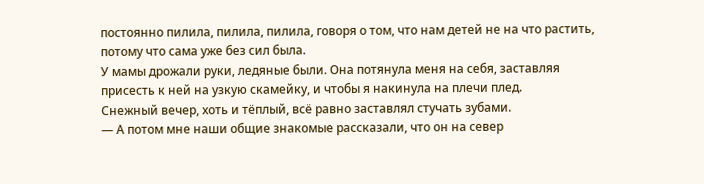постоянно пилила, пилила, пилила, говоря о том, что нам детей не на что растить, потому что сама уже без сил была.
У мамы дрожали руки, ледяные были. Она потянула меня на себя, заставляя присесть к ней на узкую скамейку, и чтобы я накинула на плечи плед.
Снежный вечер, хоть и тёплый, всё равно заставлял стучать зубами.
— А потом мне наши общие знакомые рассказали, что он на север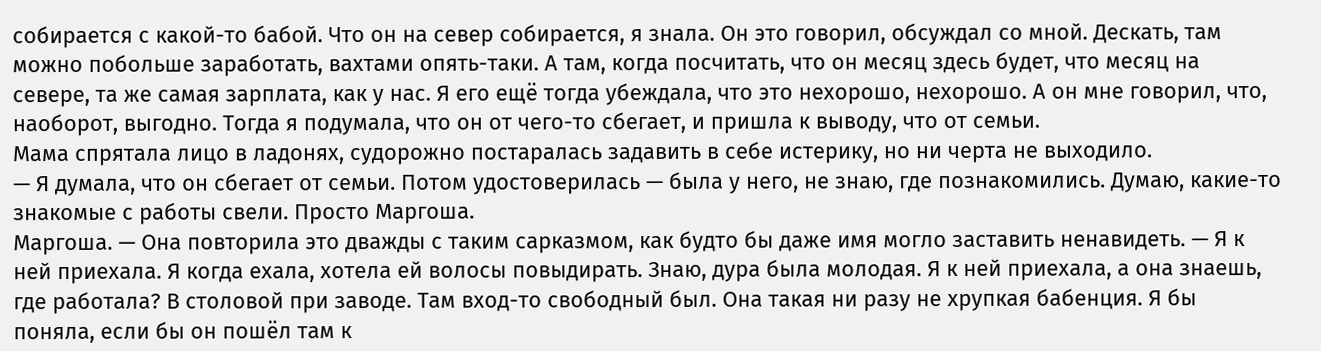собирается с какой-то бабой. Что он на север собирается, я знала. Он это говорил, обсуждал со мной. Дескать, там можно побольше заработать, вахтами опять-таки. А там, когда посчитать, что он месяц здесь будет, что месяц на севере, та же самая зарплата, как у нас. Я его ещё тогда убеждала, что это нехорошо, нехорошо. А он мне говорил, что, наоборот, выгодно. Тогда я подумала, что он от чего-то сбегает, и пришла к выводу, что от семьи.
Мама спрятала лицо в ладонях, судорожно постаралась задавить в себе истерику, но ни черта не выходило.
— Я думала, что он сбегает от семьи. Потом удостоверилась — была у него, не знаю, где познакомились. Думаю, какие-то знакомые с работы свели. Просто Маргоша.
Маргоша. — Она повторила это дважды с таким сарказмом, как будто бы даже имя могло заставить ненавидеть. — Я к ней приехала. Я когда ехала, хотела ей волосы повыдирать. Знаю, дура была молодая. Я к ней приехала, а она знаешь, где работала? В столовой при заводе. Там вход-то свободный был. Она такая ни разу не хрупкая бабенция. Я бы поняла, если бы он пошёл там к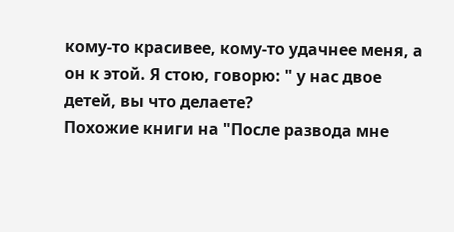кому-то красивее, кому-то удачнее меня, а он к этой. Я стою, говорю: " у нас двое детей, вы что делаете?
Похожие книги на "После развода мне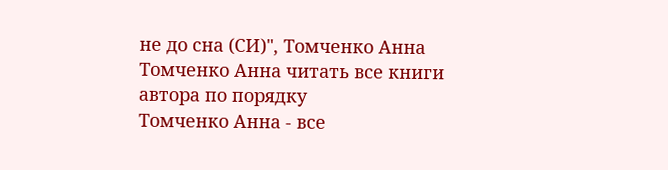не до сна (СИ)", Томченко Анна
Томченко Анна читать все книги автора по порядку
Томченко Анна - все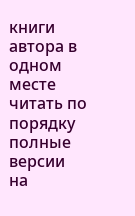книги автора в одном месте читать по порядку полные версии на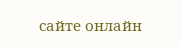сайте онлайн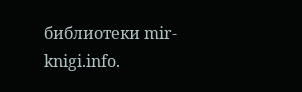библиотеки mir-knigi.info.